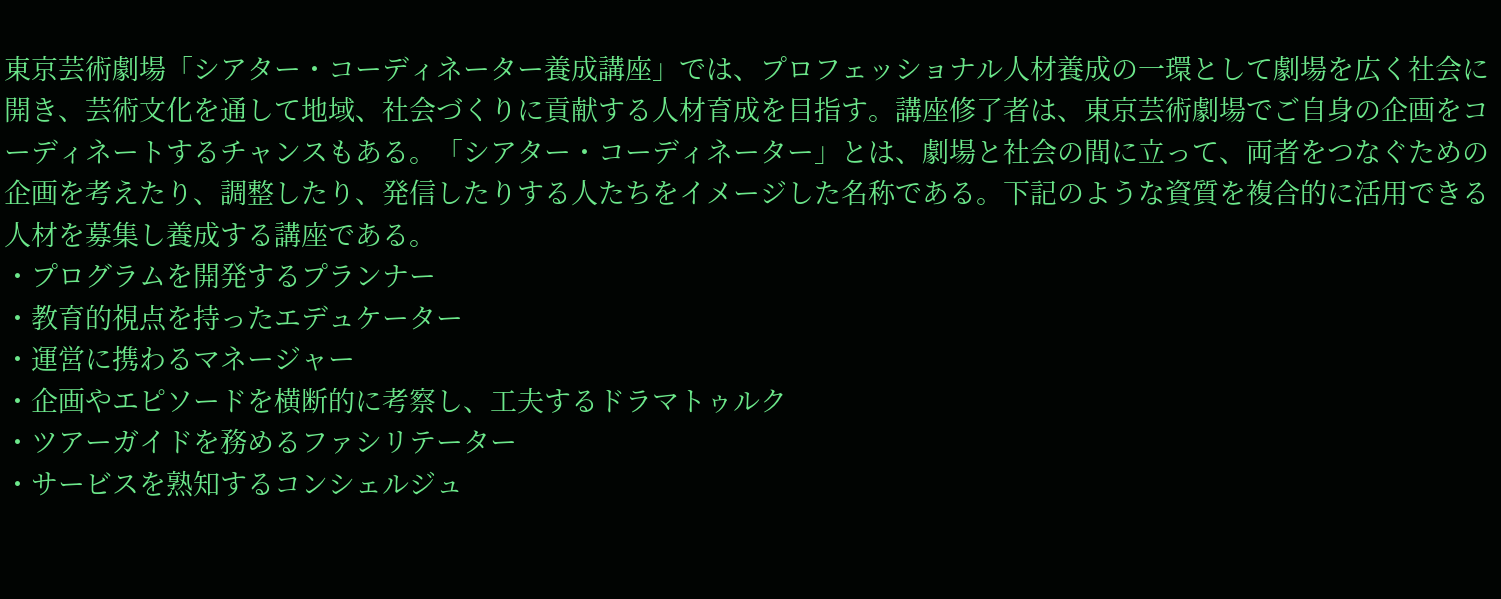東京芸術劇場「シアター・コーディネーター養成講座」では、プロフェッショナル人材養成の一環として劇場を広く社会に開き、芸術文化を通して地域、社会づくりに貢献する人材育成を目指す。講座修了者は、東京芸術劇場でご自身の企画をコーディネートするチャンスもある。「シアター・コーディネーター」とは、劇場と社会の間に立って、両者をつなぐための企画を考えたり、調整したり、発信したりする人たちをイメージした名称である。下記のような資質を複合的に活用できる人材を募集し養成する講座である。
・プログラムを開発するプランナー
・教育的視点を持ったエデュケーター
・運営に携わるマネージャー
・企画やエピソードを横断的に考察し、工夫するドラマトゥルク
・ツアーガイドを務めるファシリテーター
・サービスを熟知するコンシェルジュ